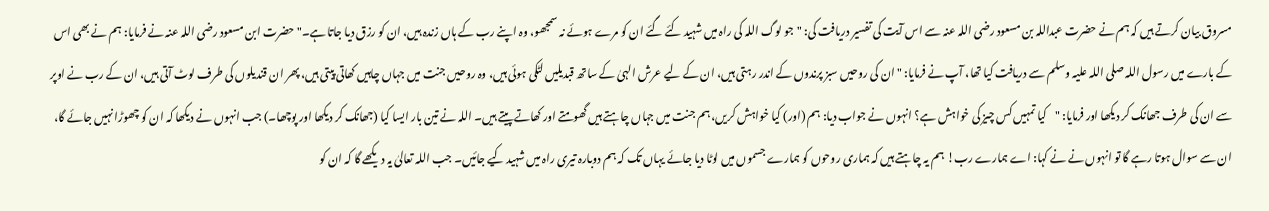مسروق بیان کرتے ہیں کہ ہم نے حضرت عبداللہ بن مسعود رضی اللہ عنہ سے اس آیت کی تفسیر دریافت کی: "جو لوگ اللہ کی راہ میں شہید کئے گئے ان کو مرے ہوئے نہ سمجھو، وہ اپنے رب کے ہاں زندہ ہیں، ان کو رزق دیا جاتا ہے۔" حضرت ابن مسعود رضی اللہ عنہ نے فرمایا: ہم نے بھی اس کے بارے میں رسول اللہ صلی اللہ علیہ وسلم سے دریافت کیا تھا، آپ نے فرمایا: "ان کی روحیں سبز پرندوں کے اندر رہتی ہیں، ان کے لیے عرش الہیٰ کے ساتھ قبدیلیں لٹکی ہوئی ہیں، وہ روحیں جنت میں جہاں چاہیں کھاتی پیتی ہیں، پھر ان قندیلوں کی طرف لوٹ آتی ہیں، ان کے رب نے اوپر سے ان کی طرف جھانک کر دیکھا اور فرمایا: "کیا تمہیں کس چیز کی خواہش ہے؟ انہوں نے جواب دیا: ہم (اور) کیا خواہش کریں، ہم جنت میں جہاں چاہتے ہیں گھومتے اور کھاتے پیتے ہیں۔ اللہ نے تین بار ایسا کیا (جھانک کر دیکھا اور پوچھا۔) جب انہوں نے دیکھا کہ ان کو چھوڑا نہیں جائے گا، ان سے سوال ہوتا رہے گا تو انہوں نے نے کہا: اے ہمارے رب! ہم یہ چاہتے ہیں کہ ہماری روحوں کو ہمارے جسموں میں لوٹا دیا جائے یہاں تک کہ ہم دوبارہ تیری راہ میں شہید کیے جائیں۔ جب اللہ تعالیٰ یہ دیکھے گا کہ ان کو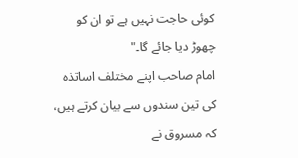کوئی حاجت نہیں ہے تو ان کو چھوڑ دیا جائے گا۔"
امام صاحب اپنے مختلف اساتذہ کی تین سندوں سے بیان کرتے ہیں، کہ مسروق نے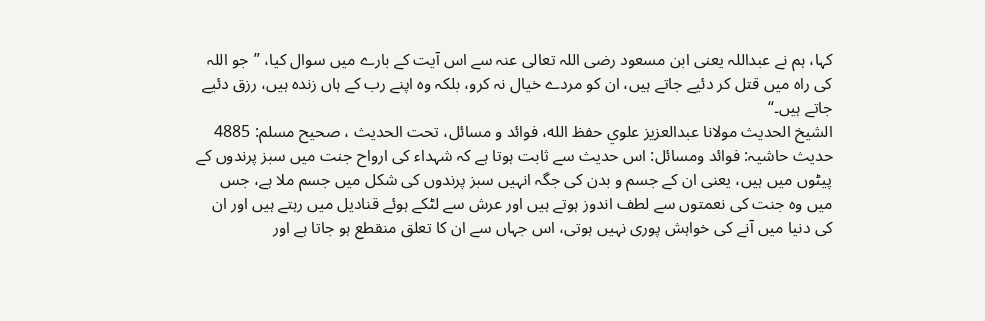کہا، ہم نے عبداللہ یعنی ابن مسعود رضی اللہ تعالی عنہ سے اس آیت کے بارے میں سوال کیا، ”جو اللہ کی راہ میں قتل کر دئیے جاتے ہیں، ان کو مردے خیال نہ کرو، بلکہ وہ اپنے رب کے ہاں زندہ ہیں، رزق دئیے جاتے ہیں۔“
الشيخ الحديث مولانا عبدالعزيز علوي حفظ الله، فوائد و مسائل، تحت الحديث ، صحيح مسلم: 4885
حدیث حاشیہ: فوائد ومسائل: اس حدیث سے ثابت ہوتا ہے کہ شہداء کی ارواح جنت میں سبز پرندوں کے پیٹوں میں ہیں، یعنی ان کے جسم و بدن کی جگہ انہیں سبز پرندوں کی شکل میں جسم ملا ہے، جس میں وہ جنت کی نعمتوں سے لطف اندوز ہوتے ہیں اور عرش سے لٹکے ہوئے قنادیل میں رہتے ہیں اور ان کی دنیا میں آنے کی خواہش پوری نہیں ہوتی، اس جہاں سے ان کا تعلق منقطع ہو جاتا ہے اور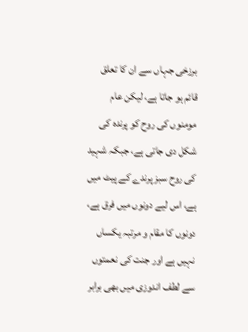برزخی جہاں سے ان کا تعلق قائم ہو جاتا ہے، لیکن عام مومنوں کی روح کو پرندہ کی شکل دی جاتی ہے، جبکہ شہید کی روح سبز پرندے کے پیٹ میں ہے، اس لیے دونوں میں فرق ہے، دونوں کا مقام و مرتبہ یکساں نہیں ہے اور جنت کی نعمتوں سے لطف اندوزی میں بھی برابر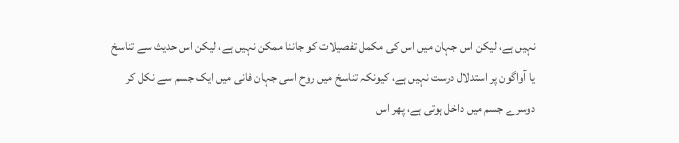نہیں ہے، لیکن اس جہان میں اس کی مکمل تفصیلات کو جاننا ممکن نہیں ہے، لیکن اس حدیث سے تناسخ یا آواگون پر استدلال درست نہیں ہے، کیونکہ تناسخ میں روح اسی جہان فانی میں ایک جسم سے نکل کر دوسرے جسم میں داخل ہوتی ہے، پھر اس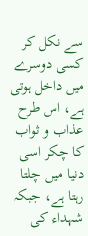سے نکل کر کسی دوسرے میں داخل ہوتی ہے، اس طرح عذاب و ثواب کا چکر اسی دنیا میں چلتا رہتا ہے، جبکہ شہداء کی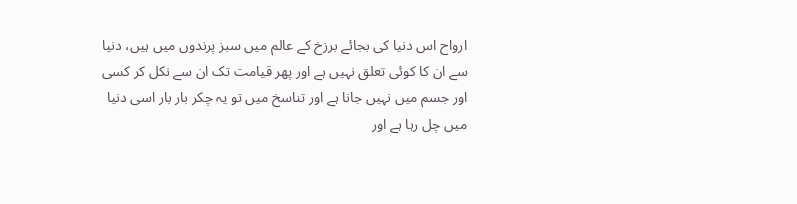ارواح اس دنیا کی بجائے برزخ کے عالم میں سبز پرندوں میں ہیں، دنیا سے ان کا کوئی تعلق نہیں ہے اور پھر قیامت تک ان سے نکل کر کسی اور جسم میں نہیں جانا ہے اور تناسخ میں تو یہ چکر بار بار اسی دنیا میں چل رہا ہے اور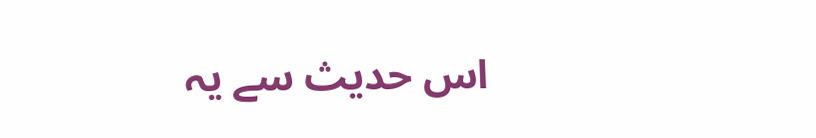اس حدیث سے یہ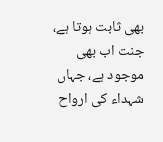بھی ثابت ہوتا ہے، جنت اب بھی موجود ہے، جہاں شہداء کی ارواح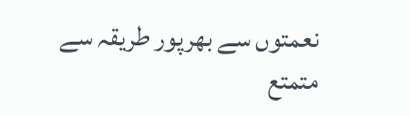نعمتوں سے بھرپور طریقہ سے متمتع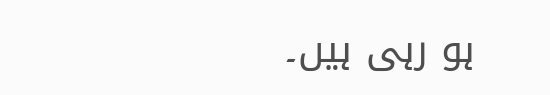ہو رہی ہیں۔